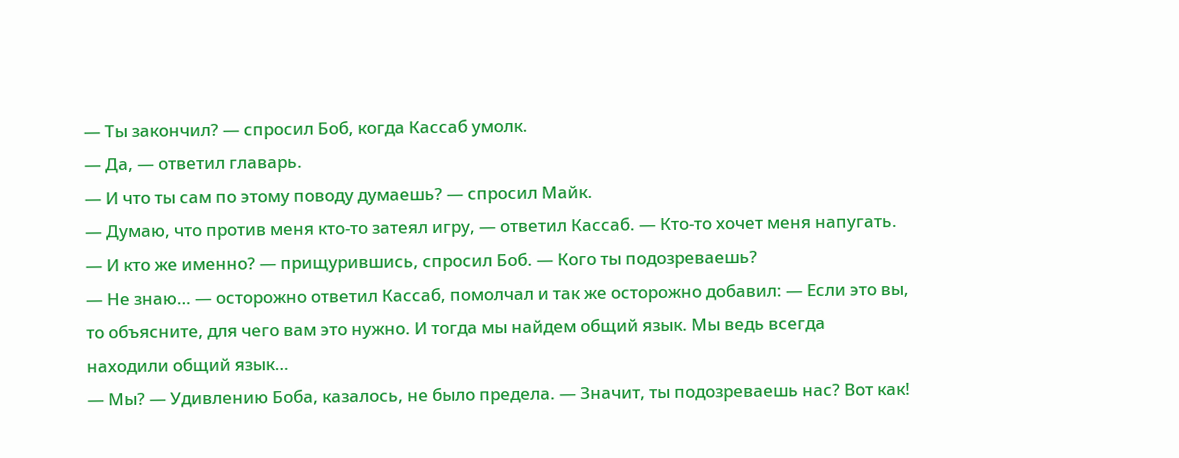— Ты закончил? — спросил Боб, когда Кассаб умолк.
— Да, — ответил главарь.
— И что ты сам по этому поводу думаешь? — спросил Майк.
— Думаю, что против меня кто-то затеял игру, — ответил Кассаб. — Кто-то хочет меня напугать.
— И кто же именно? — прищурившись, спросил Боб. — Кого ты подозреваешь?
— Не знаю… — осторожно ответил Кассаб, помолчал и так же осторожно добавил: — Если это вы, то объясните, для чего вам это нужно. И тогда мы найдем общий язык. Мы ведь всегда находили общий язык…
— Мы? — Удивлению Боба, казалось, не было предела. — Значит, ты подозреваешь нас? Вот как!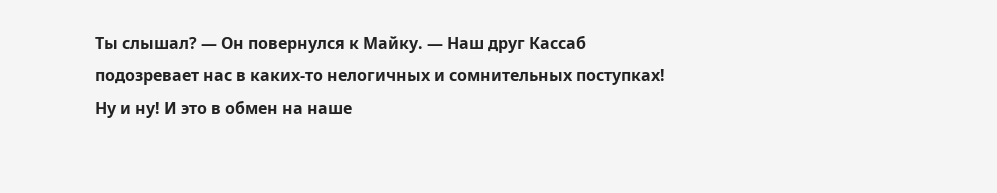Ты слышал? — Он повернулся к Майку. — Наш друг Кассаб подозревает нас в каких-то нелогичных и сомнительных поступках! Ну и ну! И это в обмен на наше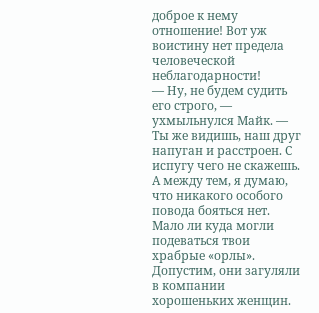доброе к нему отношение! Вот уж воистину нет предела человеческой неблагодарности!
— Ну, не будем судить его строго, — ухмыльнулся Майк. — Ты же видишь, наш друг напуган и расстроен. С испугу чего не скажешь. А между тем, я думаю, что никакого особого повода бояться нет. Мало ли куда могли подеваться твои храбрые «орлы». Допустим, они загуляли в компании хорошеньких женщин.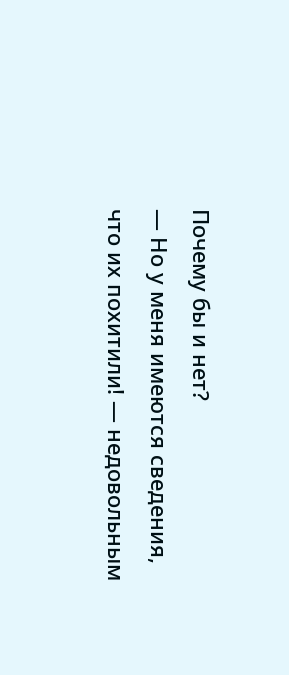Почему бы и нет?
— Но у меня имеются сведения, что их похитили! — недовольным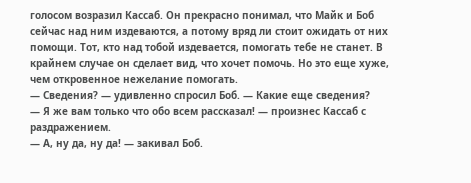голосом возразил Кассаб. Он прекрасно понимал, что Майк и Боб сейчас над ним издеваются, а потому вряд ли стоит ожидать от них помощи. Тот, кто над тобой издевается, помогать тебе не станет. В крайнем случае он сделает вид, что хочет помочь. Но это еще хуже, чем откровенное нежелание помогать.
— Сведения? — удивленно спросил Боб. — Какие еще сведения?
— Я же вам только что обо всем рассказал! — произнес Кассаб с раздражением.
— А, ну да, ну да! — закивал Боб.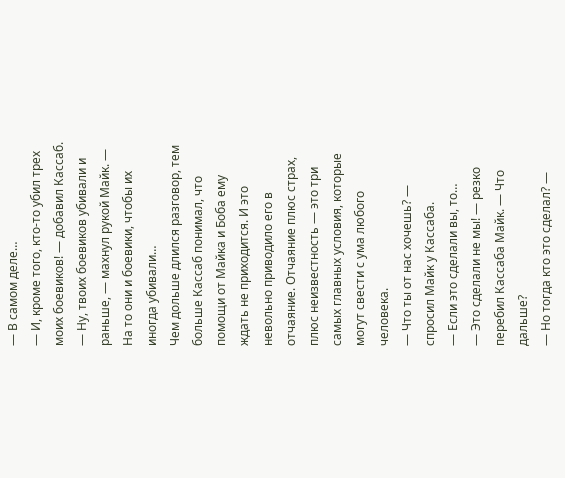— В самом деле…
— И, кроме того, кто-то убил трех моих боевиков! — добавил Кассаб.
— Ну, твоих боевиков убивали и раньше, — махнул рукой Майк. — На то они и боевики, чтобы их иногда убивали…
Чем дольше длился разговор, тем больше Кассаб понимал, что помощи от Майка и Боба ему ждать не приходится. И это невольно приводило его в отчаяние. Отчаяние плюс страх, плюс неизвестность — это три самых главных условия, которые могут свести с ума любого человека.
— Что ты от нас хочешь? — спросил Майк у Кассаба.
— Если это сделали вы, то…
— Это сделали не мы! — резко перебил Кассаба Майк. — Что дальше?
— Но тогда кто это сделал? —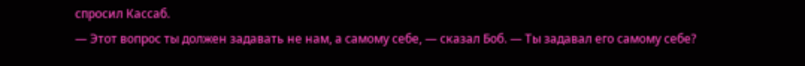спросил Кассаб.
— Этот вопрос ты должен задавать не нам, а самому себе, — сказал Боб. — Ты задавал его самому себе?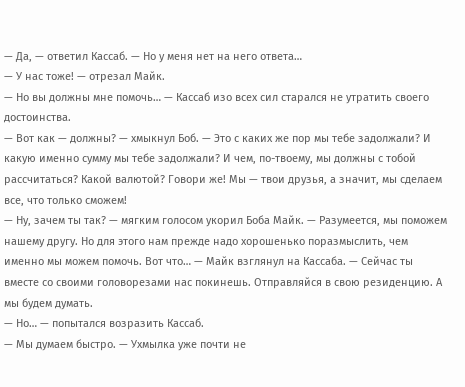— Да, — ответил Кассаб. — Но у меня нет на него ответа…
— У нас тоже! — отрезал Майк.
— Но вы должны мне помочь… — Кассаб изо всех сил старался не утратить своего достоинства.
— Вот как — должны? — хмыкнул Боб. — Это с каких же пор мы тебе задолжали? И какую именно сумму мы тебе задолжали? И чем, по-твоему, мы должны с тобой рассчитаться? Какой валютой? Говори же! Мы — твои друзья, а значит, мы сделаем все, что только сможем!
— Ну, зачем ты так? — мягким голосом укорил Боба Майк. — Разумеется, мы поможем нашему другу. Но для этого нам прежде надо хорошенько поразмыслить, чем именно мы можем помочь. Вот что… — Майк взглянул на Кассаба. — Сейчас ты вместе со своими головорезами нас покинешь. Отправляйся в свою резиденцию. А мы будем думать.
— Но… — попытался возразить Кассаб.
— Мы думаем быстро. — Ухмылка уже почти не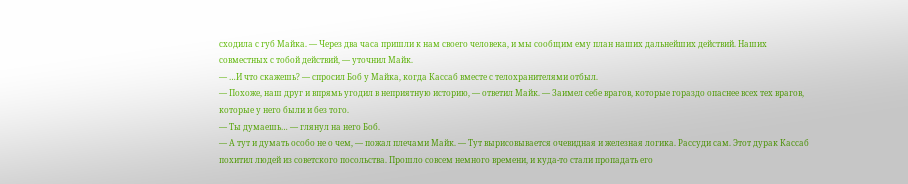сходила с губ Майка. — Через два часа пришли к нам своего человека, и мы сообщим ему план наших дальнейших действий. Наших совместных с тобой действий, — уточнил Майк.
— …И что скажешь? — спросил Боб у Майка, когда Кассаб вместе с телохранителями отбыл.
— Похоже, наш друг и впрямь угодил в неприятную историю, — ответил Майк. — Заимел себе врагов, которые гораздо опаснее всех тех врагов, которые у него были и без того.
— Ты думаешь… — глянул на него Боб.
— А тут и думать особо не о чем, — пожал плечами Майк. — Тут вырисовывается очевидная и железная логика. Рассуди сам. Этот дурак Кассаб похитил людей из советского посольства. Прошло совсем немного времени, и куда-то стали пропадать его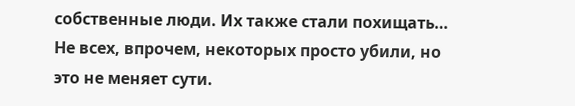собственные люди. Их также стали похищать… Не всех, впрочем, некоторых просто убили, но это не меняет сути.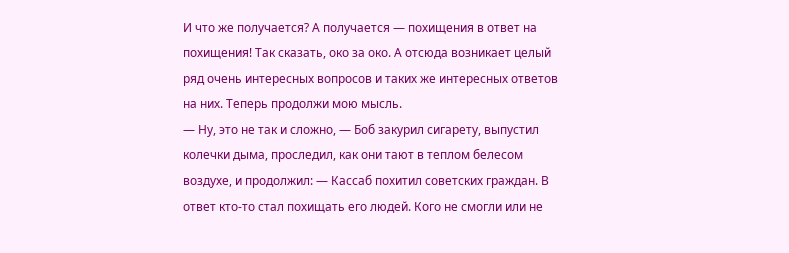И что же получается? А получается — похищения в ответ на похищения! Так сказать, око за око. А отсюда возникает целый ряд очень интересных вопросов и таких же интересных ответов на них. Теперь продолжи мою мысль.
— Ну, это не так и сложно, — Боб закурил сигарету, выпустил колечки дыма, проследил, как они тают в теплом белесом воздухе, и продолжил: — Кассаб похитил советских граждан. В ответ кто-то стал похищать его людей. Кого не смогли или не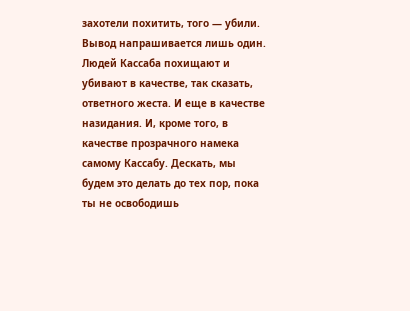захотели похитить, того — убили. Вывод напрашивается лишь один. Людей Кассаба похищают и убивают в качестве, так сказать, ответного жеста. И еще в качестве назидания. И, кроме того, в качестве прозрачного намека самому Кассабу. Дескать, мы будем это делать до тех пор, пока ты не освободишь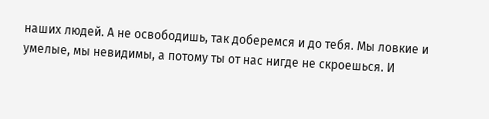наших людей. А не освободишь, так доберемся и до тебя. Мы ловкие и умелые, мы невидимы, а потому ты от нас нигде не скроешься. И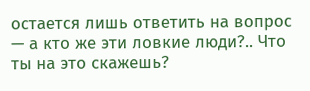остается лишь ответить на вопрос — а кто же эти ловкие люди?.. Что ты на это скажешь?